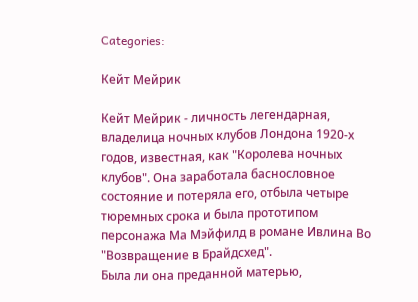Categories:

Кейт Мейрик

Кейт Мейрик - личность легендарная, владелица ночных клубов Лондона 1920-х годов, известная, как "Королева ночных клубов". Она заработала баснословное состояние и потеряла его, отбыла четыре тюремных срока и была прототипом персонажа Ма Мэйфилд в романе Ивлина Во "Возвращение в Брайдсхед".
Была ли она преданной матерью,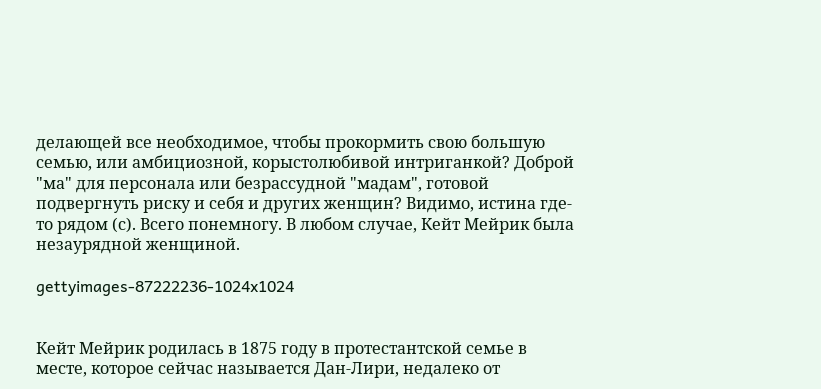делающей все необходимое, чтобы прокормить свою большую семью, или амбициозной, корыстолюбивой интриганкой? Доброй "ма" для персонала или безрассудной "мадам", готовой подвергнуть риску и себя и других женщин? Видимо, истина где-то рядом (с). Всего понемногу. В любом случае, Кейт Мейрик была незаурядной женщиной.

gettyimages-87222236-1024x1024


Кейт Мейрик родилась в 1875 году в протестантской семье в месте, которое сейчас называется Дан-Лири, недалеко от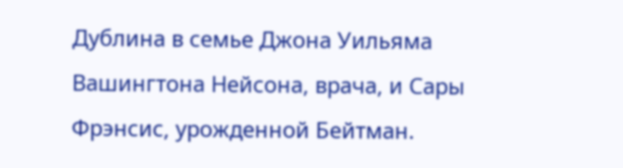Дублина в семье Джона Уильяма Вашингтона Нейсона, врача, и Сары Фрэнсис, урожденной Бейтман.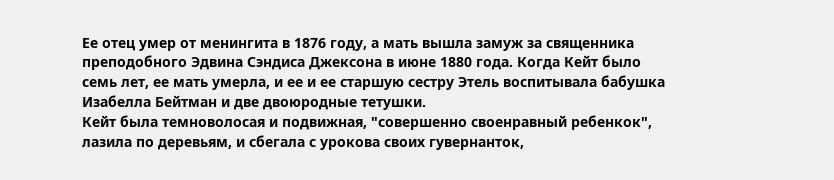Ее отец умер от менингита в 1876 году, а мать вышла замуж за священника преподобного Эдвина Сэндиса Джексона в июне 1880 года. Когда Кейт было семь лет, ее мать умерла, и ее и ее старшую сестру Этель воспитывала бабушка Изабелла Бейтман и две двоюродные тетушки.
Кейт была темноволосая и подвижная, "совершенно своенравный ребенкок", лазила по деревьям, и сбегала с урокова своих гувернанток,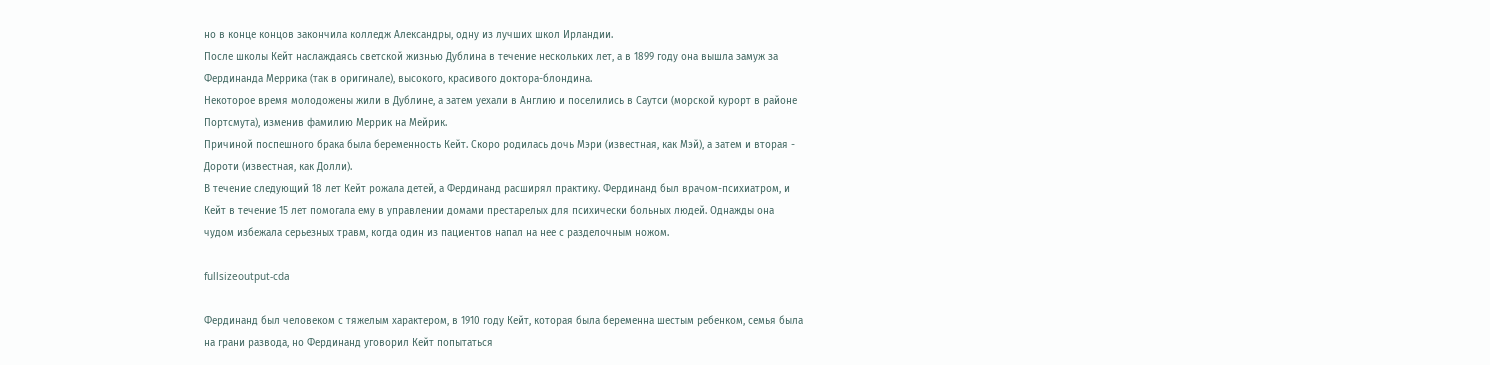но в конце концов закончила колледж Александры, одну из лучших школ Ирландии.
После школы Кейт наслаждаясь светской жизнью Дублина в течение нескольких лет, а в 1899 году она вышла замуж за Фердинанда Меррика (так в оригинале), высокого, красивого доктора-блондина.
Некоторое время молодожены жили в Дублине, а затем уехали в Англию и поселились в Саутси (морской курорт в районе Портсмута), изменив фамилию Меррик на Мейрик.
Причиной поспешного брака была беременность Кейт. Скоро родилась дочь Мэри (известная, как Мэй), а затем и вторая - Дороти (известная, как Долли).
В течение следующий 18 лет Кейт рожала детей, а Фердинанд расширял практику. Фердинанд был врачом-психиатром, и Кейт в течение 15 лет помогала ему в управлении домами престарелых для психически больных людей. Однажды она чудом избежала серьезных травм, когда один из пациентов напал на нее с разделочным ножом.

fullsizeoutput-cda

Фердинанд был человеком с тяжелым характером, в 1910 году Кейт, которая была беременна шестым ребенком, семья была на грани развода, но Фердинанд уговорил Кейт попытаться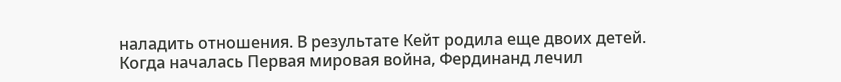наладить отношения. В результате Кейт родила еще двоих детей.
Когда началась Первая мировая война, Фердинанд лечил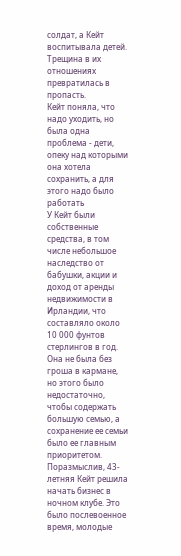солдат, а Кейт воспитывала детей. Трещина в их отношениях превратилась в пропасть.
Кейт поняла, что надо уходить, но была одна проблема - дети, опеку над которыми она хотела сохранить, а для этого надо было работать
У Кейт были собственные средства, в том числе небольшое наследство от бабушки, акции и доход от аренды недвижимости в Ирландии, что составляло около 10 000 фунтов стерлингов в год. Она не была без гроша в кармане, но этого было недостаточно, чтобы содержать большую семью, а сохранение ее семьи было ее главным приоритетом.
Поразмыслив, 43-летняя Кейт решила начать бизнес в ночном клубе. Это было послевоенное время, молодые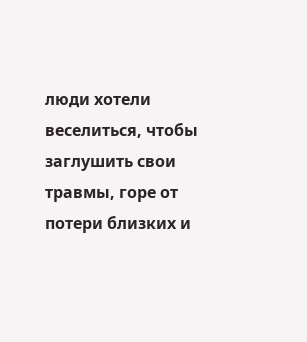люди хотели веселиться, чтобы заглушить свои травмы, горе от потери близких и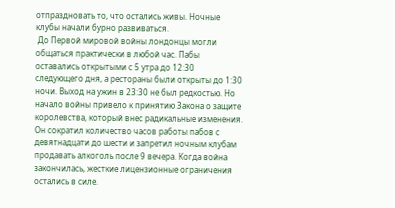отпраздновать то, что остались живы. Ночные клубы начали бурно развиваться.
 До Первой мировой войны лондонцы могли общаться практически в любой час. Пабы оставались открытыми с 5 утра до 12:30 следующего дня, а рестораны были открыты до 1:30 ночи. Выход на ужин в 23:30 не был редкостью. Но начало войны привело к принятию Закона о защите королевства, который внес радикальные изменения. Он сократил количество часов работы пабов с девятнадцати до шести и запретил ночным клубам продавать алкоголь после 9 вечера. Когда война закончилась, жесткие лицензионные ограничения остались в силе.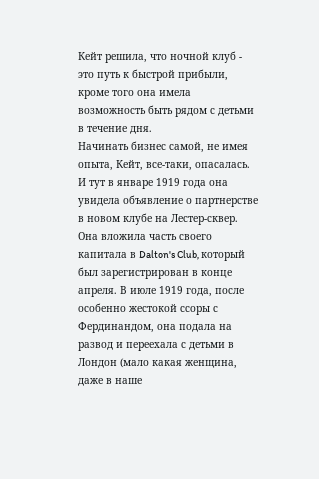Кейт решила, что ночной клуб - это путь к быстрой прибыли, кроме того она имела возможность быть рядом с детьми в течение дня.
Начинать бизнес самой, не имея опыта, Кейт, все-таки, опасалась. И тут в январе 1919 года она увидела объявление о партнерстве в новом клубе на Лестер-сквер. Она вложила часть своего капитала в Dalton's Club, который был зарегистрирован в конце апреля. В июле 1919 года, после особенно жестокой ссоры с Фердинандом, она подала на развод и переехала с детьми в Лондон (мало какая женщина, даже в наше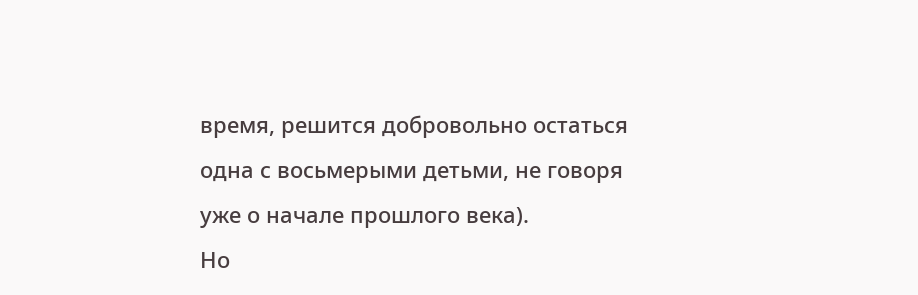время, решится добровольно остаться одна с восьмерыми детьми, не говоря уже о начале прошлого века).
Но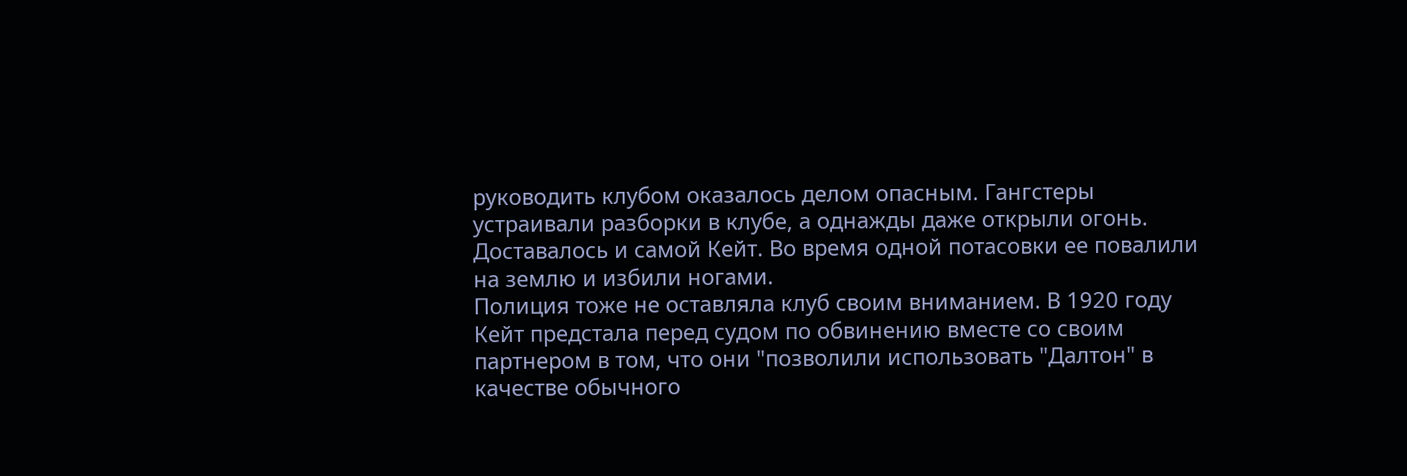руководить клубом оказалось делом опасным. Гангстеры устраивали разборки в клубе, а однажды даже открыли огонь. Доставалось и самой Кейт. Во время одной потасовки ее повалили на землю и избили ногами.
Полиция тоже не оставляла клуб своим вниманием. В 1920 году Кейт предстала перед судом по обвинению вместе со своим партнером в том, что они "позволили использовать "Далтон" в качестве обычного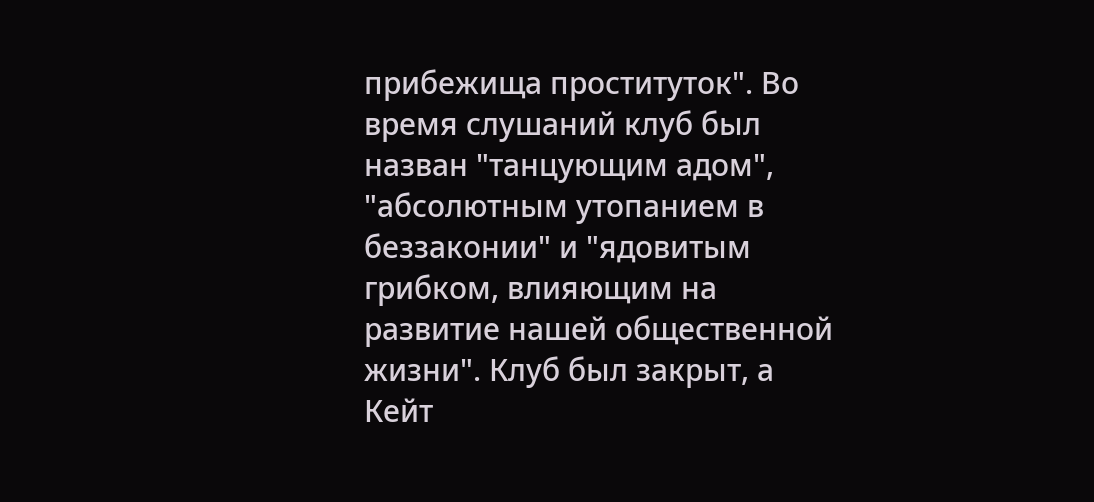прибежища проституток". Во время слушаний клуб был назван "танцующим адом", "абсолютным утопанием в беззаконии" и "ядовитым грибком, влияющим на развитие нашей общественной жизни". Клуб был закрыт, а Кейт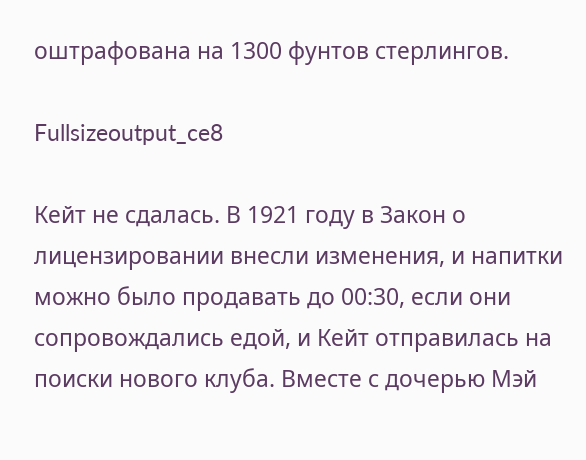оштрафована на 1300 фунтов стерлингов.

Fullsizeoutput_ce8

Кейт не сдалась. В 1921 году в Закон о лицензировании внесли изменения, и напитки можно было продавать до 00:30, если они сопровождались едой, и Кейт отправилась на поиски нового клуба. Вместе с дочерью Мэй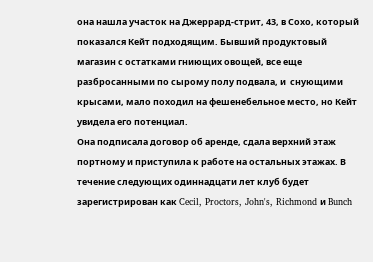она нашла участок на Джеррард-стрит, 43, в Сохо, который показался Кейт подходящим. Бывший продуктовый магазин с остатками гниющих овощей, все еще разбросанными по сырому полу подвала, и  снующими крысами, мало походил на фешенебельное место, но Кейт увидела его потенциал.
Она подписала договор об аренде, сдала верхний этаж портному и приступила к работе на остальных этажах. В течение следующих одиннадцати лет клуб будет зарегистрирован как Cecil, Proctors, John's, Richmond и Bunch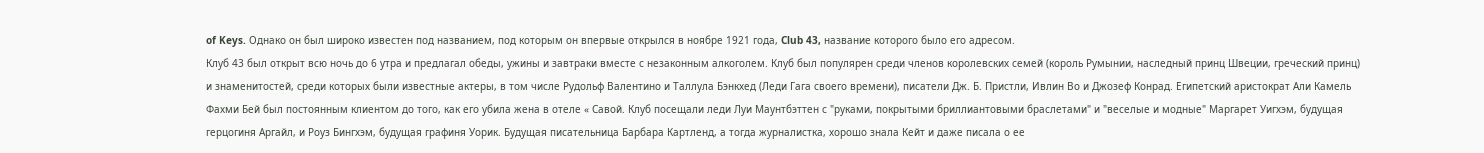of Keys. Однако он был широко известен под названием, под которым он впервые открылся в ноябре 1921 года, Club 43, название которого было его адресом.
Клуб 43 был открыт всю ночь до 6 утра и предлагал обеды, ужины и завтраки вместе с незаконным алкоголем. Клуб был популярен среди членов королевских семей (король Румынии, наследный принц Швеции, греческий принц) и знаменитостей, среди которых были известные актеры, в том числе Рудольф Валентино и Таллула Бэнкхед (Леди Гага своего времени), писатели Дж. Б. Пристли, Ивлин Во и Джозеф Конрад. Египетский аристократ Али Камель Фахми Бей был постоянным клиентом до того, как его убила жена в отеле « Савой. Клуб посещали леди Луи Маунтбэттен с "руками, покрытыми бриллиантовыми браслетами" и "веселые и модные" Маргарет Уигхэм, будущая герцогиня Аргайл, и Роуз Бингхэм, будущая графиня Уорик. Будущая писательница Барбара Картленд, а тогда журналистка, хорошо знала Кейт и даже писала о ее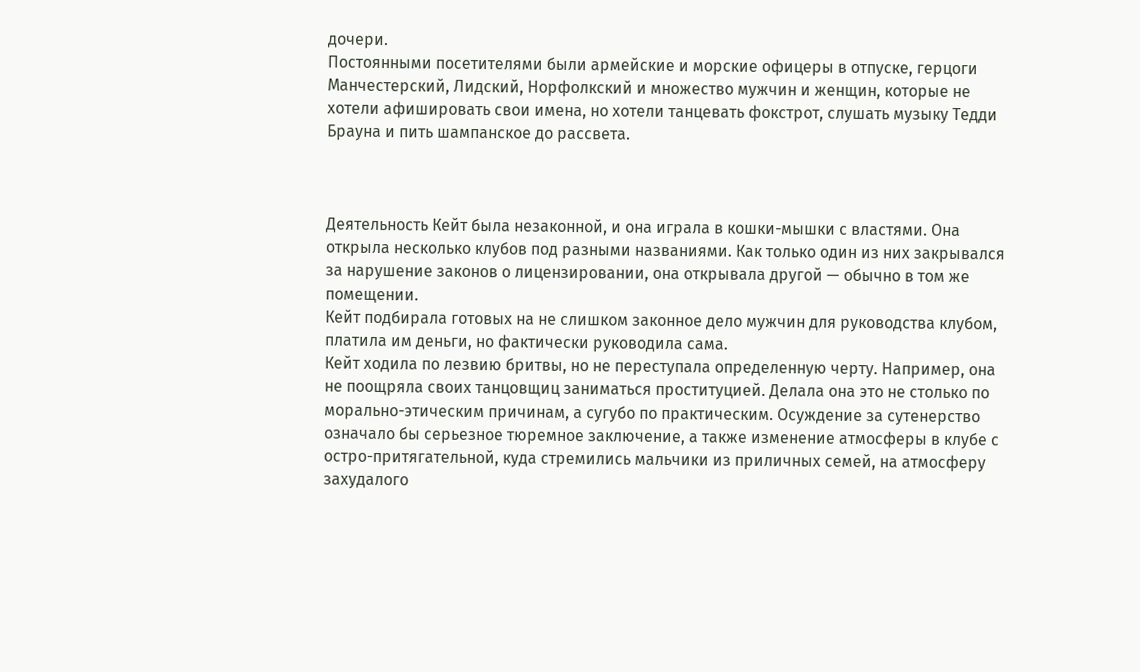дочери.
Постоянными посетителями были армейские и морские офицеры в отпуске, герцоги Манчестерский, Лидский, Норфолкский и множество мужчин и женщин, которые не хотели афишировать свои имена, но хотели танцевать фокстрот, слушать музыку Тедди Брауна и пить шампанское до рассвета.



Деятельность Кейт была незаконной, и она играла в кошки-мышки с властями. Она открыла несколько клубов под разными названиями. Как только один из них закрывался за нарушение законов о лицензировании, она открывала другой — обычно в том же помещении.
Кейт подбирала готовых на не слишком законное дело мужчин для руководства клубом, платила им деньги, но фактически руководила сама.
Кейт ходила по лезвию бритвы, но не переступала определенную черту. Например, она не поощряла своих танцовщиц заниматься проституцией. Делала она это не столько по морально-этическим причинам, а сугубо по практическим. Осуждение за сутенерство означало бы серьезное тюремное заключение, а также изменение атмосферы в клубе с остро-притягательной, куда стремились мальчики из приличных семей, на атмосферу захудалого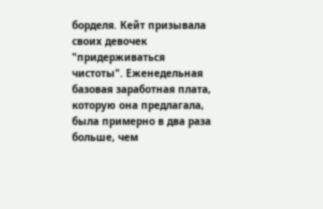борделя. Кейт призывала своих девочек "придерживаться чистоты". Еженедельная базовая заработная плата, которую она предлагала, была примерно в два раза больше, чем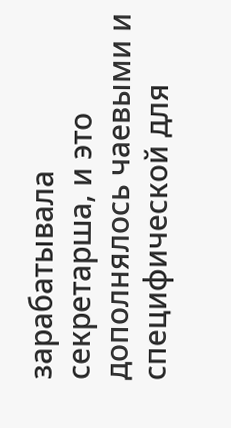зарабатывала  секретарша, и это дополнялось чаевыми и специфической для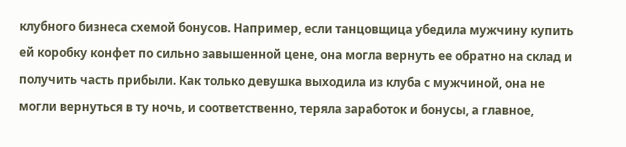клубного бизнеса схемой бонусов. Например, если танцовщица убедила мужчину купить ей коробку конфет по сильно завышенной цене, она могла вернуть ее обратно на склад и получить часть прибыли. Как только девушка выходила из клуба с мужчиной, она не могли вернуться в ту ночь, и соответственно, теряла заработок и бонусы, а главное,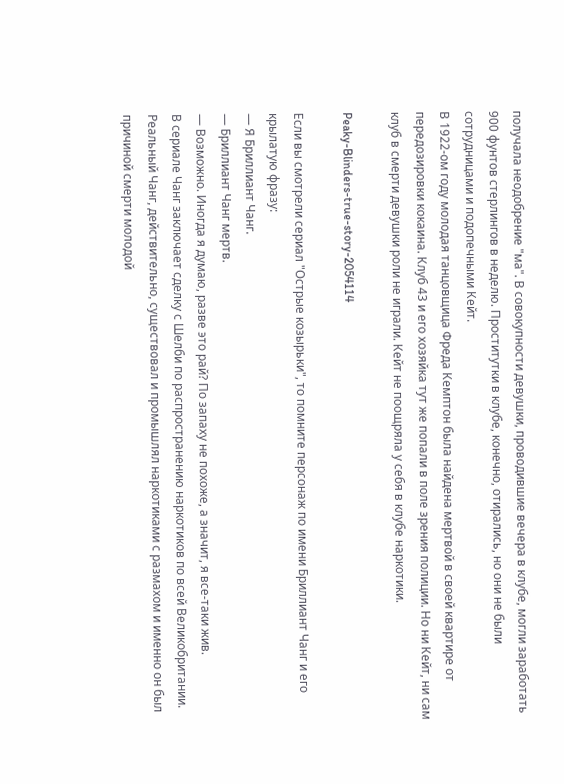получала неодобрение "ма". В совокупности девушки, проводившие вечера в клубе, могли заработать 900 фунтов стерлингов в неделю. Проститутки в клубе, конечно, отирались, но они не были сотрудницами и подопечными Кейт.
В 1922-ом году молодая танцовщица Фреда Кемптон была найдена мертвой в своей квартире от передозировки кокаина. Клуб 43 и его хозяйка тут же попали в поле зрения полиции. Но ни Кейт, ни сам клуб в смерти девушки роли не играли. Кейт не поощряла у себя в клубе наркотики.

Peaky-Blinders-true-story-2054114

Если вы смотрели сериал "Острые козырьки", то помните персонаж по имени Бриллиант Чанг и его крылатую фразу:
— Я Бриллиант Чанг.
— Бриллиант Чанг мертв.
— Возможно. Иногда я думаю, разве это рай? По запаху не похоже, а значит, я все-таки жив.
В сериале Чанг заключает сделку с Шелби по распространению наркотиков по всей Великобритании.
Реальный Чанг, действительно, существовал и промышлял наркотиками с размахом и именно он был причиной смерти молодой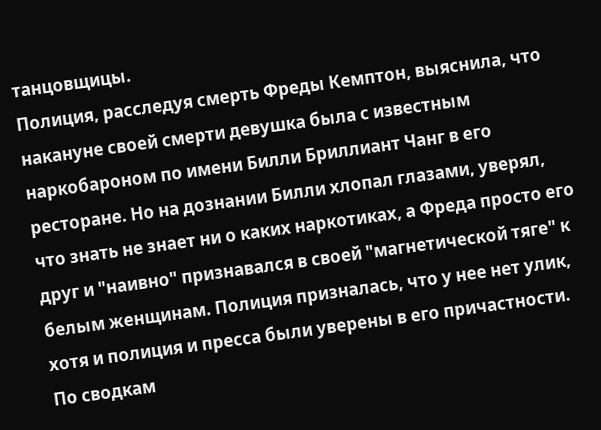танцовщицы.
Полиция, расследуя смерть Фреды Кемптон, выяснила, что накануне своей смерти девушка была с известным наркобароном по имени Билли Бриллиант Чанг в его ресторане. Но на дознании Билли хлопал глазами, уверял, что знать не знает ни о каких наркотиках, а Фреда просто его друг и "наивно" признавался в своей "магнетической тяге" к белым женщинам. Полиция призналась, что у нее нет улик, хотя и полиция и пресса были уверены в его причастности. По сводкам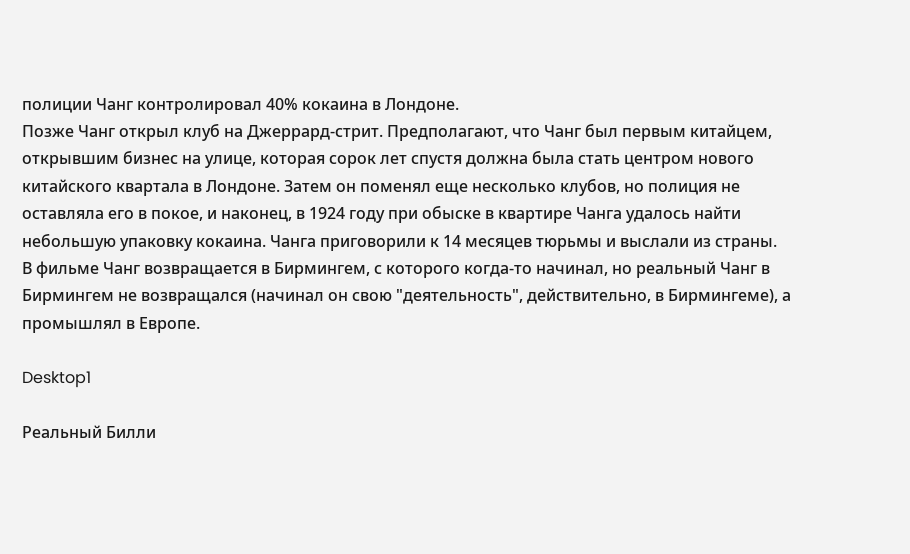полиции Чанг контролировал 40% кокаина в Лондоне.
Позже Чанг открыл клуб на Джеррард-стрит. Предполагают, что Чанг был первым китайцем, открывшим бизнес на улице, которая сорок лет спустя должна была стать центром нового китайского квартала в Лондоне. Затем он поменял еще несколько клубов, но полиция не оставляла его в покое, и наконец, в 1924 году при обыске в квартире Чанга удалось найти небольшую упаковку кокаина. Чанга приговорили к 14 месяцев тюрьмы и выслали из страны.
В фильме Чанг возвращается в Бирмингем, с которого когда-то начинал, но реальный Чанг в Бирмингем не возвращался (начинал он свою "деятельность", действительно, в Бирмингеме), а промышлял в Европе.

Desktop1

Реальный Билли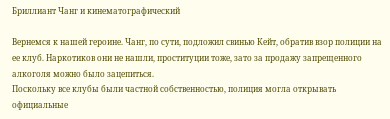Бриллиант Чанг и кинематографический

Вернемся к нашей героине. Чанг, по сути, подложил свинью Кейт, обратив взор полиции на ее клуб. Наркотиков они не нашли, проституции тоже, зато за продажу запрещенного алкоголя можно было зацепиться.
Поскольку все клубы были частной собственностью, полиция могла открывать официальные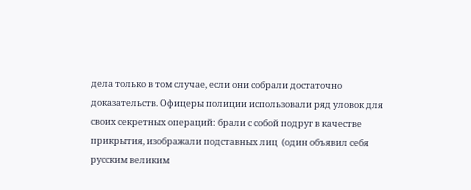дела только в том случае, если они собрали достаточно доказательств. Офицеры полиции использовали ряд уловок для своих секретных операций: брали с собой подруг в качестве прикрытия, изображали подставных лиц  (один объявил себя русским великим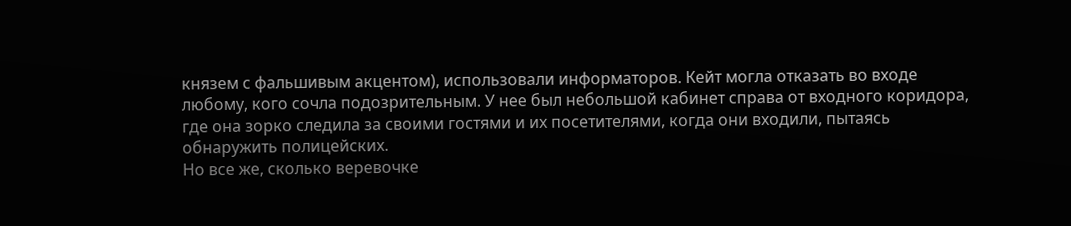князем с фальшивым акцентом), использовали информаторов. Кейт могла отказать во входе любому, кого сочла подозрительным. У нее был небольшой кабинет справа от входного коридора, где она зорко следила за своими гостями и их посетителями, когда они входили, пытаясь обнаружить полицейских.
Но все же, сколько веревочке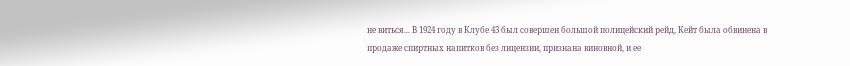не виться... В 1924 году в Клубе 43 был совершен большой полицейский рейд, Кейт была обвинена в продаже спиртных напитков без лицензии, признана виновной, и ее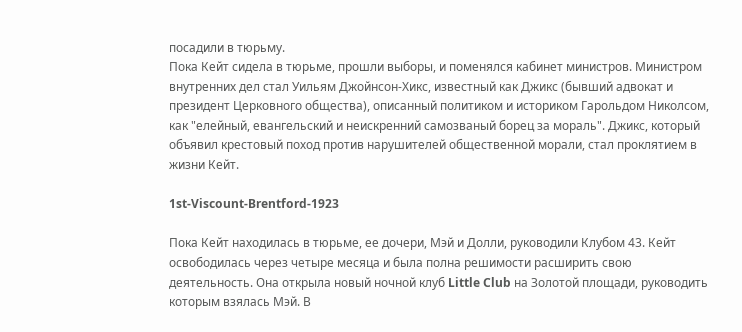посадили в тюрьму.
Пока Кейт сидела в тюрьме, прошли выборы, и поменялся кабинет министров. Министром внутренних дел стал Уильям Джойнсон-Хикс, известный как Джикс (бывший адвокат и президент Церковного общества), описанный политиком и историком Гарольдом Николсом, как "елейный, евангельский и неискренний самозваный борец за мораль". Джикс, который объявил крестовый поход против нарушителей общественной морали, стал проклятием в жизни Кейт.

1st-Viscount-Brentford-1923

Пока Кейт находилась в тюрьме, ее дочери, Мэй и Долли, руководили Клубом 43. Кейт освободилась через четыре месяца и была полна решимости расширить свою деятельность. Она открыла новый ночной клуб Little Club на Золотой площади, руководить которым взялась Мэй. В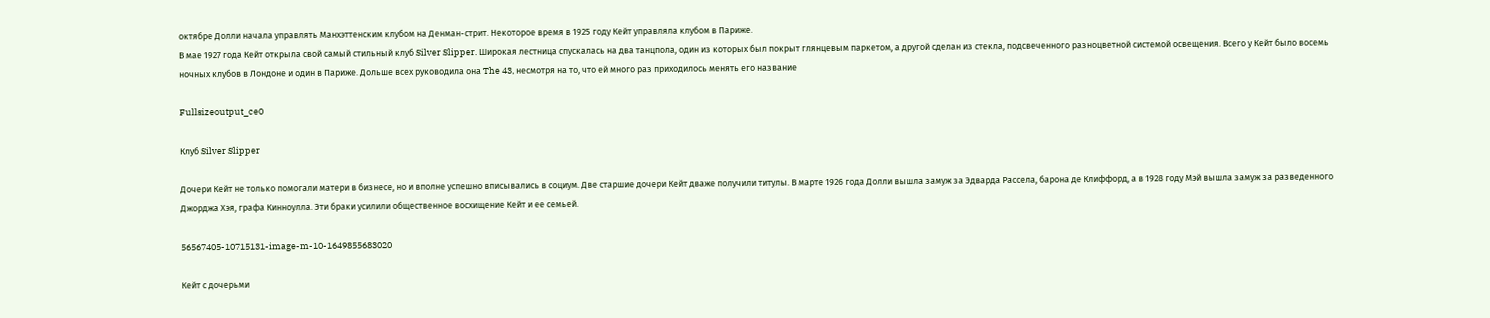октябре Долли начала управлять Манхэттенским клубом на Денман-стрит. Некоторое время в 1925 году Кейт управляла клубом в Париже.
В мае 1927 года Кейт открыла свой самый стильный клуб Silver Slipper. Широкая лестница спускалась на два танцпола, один из которых был покрыт глянцевым паркетом, а другой сделан из стекла, подсвеченного разноцветной системой освещения. Всего у Кейт было восемь ночных клубов в Лондоне и один в Париже. Дольше всех руководила она The 43, несмотря на то, что ей много раз приходилось менять его название

Fullsizeoutput_ce0

Клуб Silver Slipper

Дочери Кейт не только помогали матери в бизнесе, но и вполне успешно вписывались в социум. Две старшие дочери Кейт дваже получили титулы. В марте 1926 года Долли вышла замуж за Эдварда Рассела, барона де Клиффорд, а в 1928 году Мэй вышла замуж за разведенного Джорджа Хэя, графа Кинноулла. Эти браки усилили общественное восхищение Кейт и ее семьей.

56567405-10715131-image-m-10-1649855683020

Кейт с дочерьми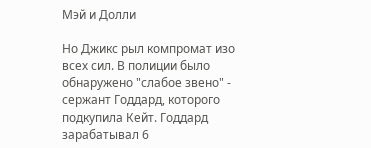Мэй и Долли

Но Джикс рыл компромат изо всех сил. В полиции было обнаружено "слабое звено" - сержант Годдард, которого подкупила Кейт. Годдард зарабатывал 6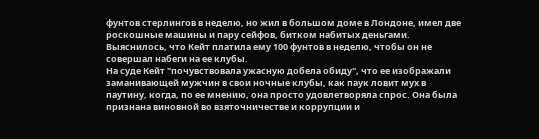фунтов стерлингов в неделю, но жил в большом доме в Лондоне, имел две роскошные машины и пару сейфов, битком набитых деньгами. Выяснилось, что Кейт платила ему 100 фунтов в неделю, чтобы он не совершал набеги на ее клубы.
На суде Кейт "почувствовала ужасную добела обиду", что ее изображали заманивающей мужчин в свои ночные клубы, как паук ловит мух в паутину, когда, по ее мнению, она просто удовлетворяла спрос. Она была признана виновной во взяточничестве и коррупции и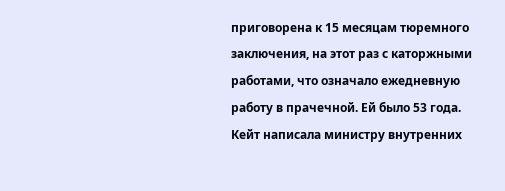приговорена к 15 месяцам тюремного заключения, на этот раз с каторжными работами, что означало ежедневную работу в прачечной. Ей было 53 года.
Кейт написала министру внутренних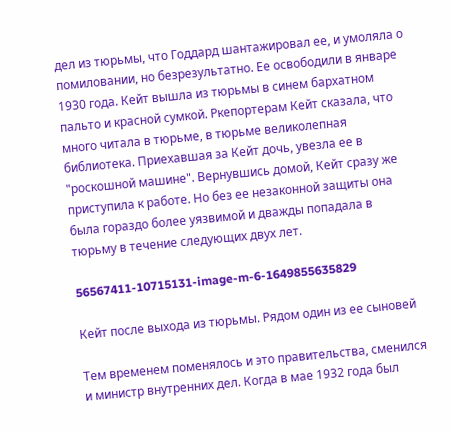дел из тюрьмы, что Годдард шантажировал ее, и умоляла о помиловании, но безрезультатно. Ее освободили в январе 1930 года. Кейт вышла из тюрьмы в синем бархатном пальто и красной сумкой. Ркепортерам Кейт сказала, что много читала в тюрьме, в тюрьме великолепная библиотека. Приехавшая за Кейт дочь, увезла ее в "роскошной машине". Вернувшись домой, Кейт сразу же приступила к работе. Но без ее незаконной защиты она была гораздо более уязвимой и дважды попадала в тюрьму в течение следующих двух лет.

56567411-10715131-image-m-6-1649855635829

Кейт после выхода из тюрьмы. Рядом один из ее сыновей

Тем временем поменялось и это правительства, сменился и министр внутренних дел. Когда в мае 1932 года был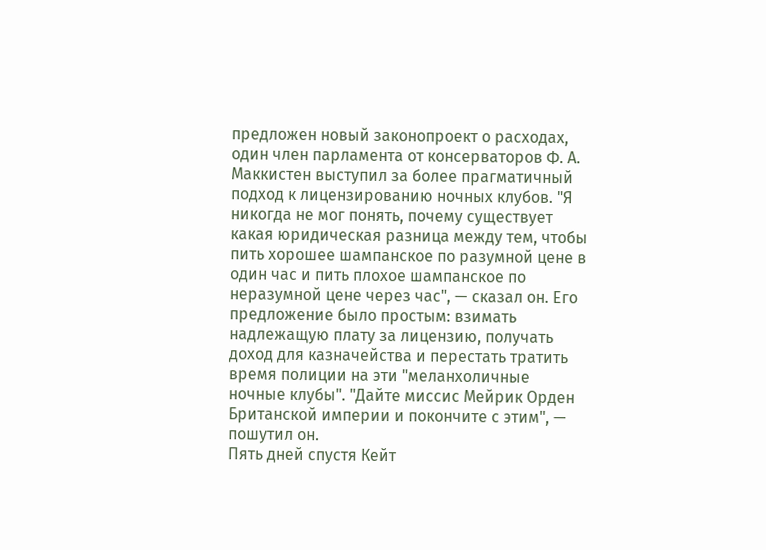предложен новый законопроект о расходах, один член парламента от консерваторов Ф. А. Маккистен выступил за более прагматичный подход к лицензированию ночных клубов. "Я никогда не мог понять, почему существует какая юридическая разница между тем, чтобы пить хорошее шампанское по разумной цене в один час и пить плохое шампанское по неразумной цене через час", — сказал он. Его предложение было простым: взимать надлежащую плату за лицензию, получать доход для казначейства и перестать тратить время полиции на эти "меланхоличные ночные клубы". "Дайте миссис Мейрик Орден Британской империи и покончите с этим", — пошутил он.
Пять дней спустя Кейт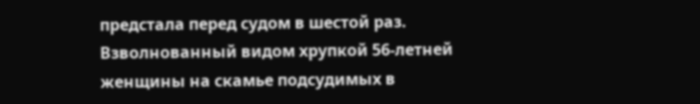предстала перед судом в шестой раз. Взволнованный видом хрупкой 56-летней женщины на скамье подсудимых в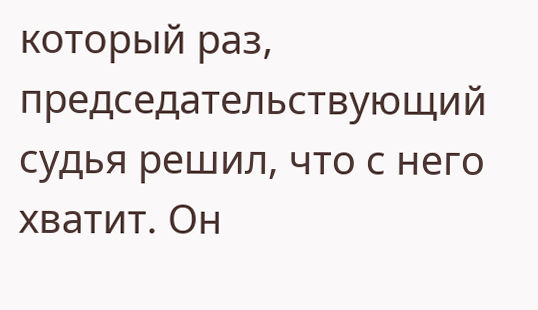который раз, председательствующий судья решил, что с него хватит. Он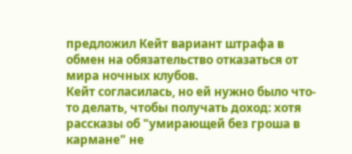предложил Кейт вариант штрафа в обмен на обязательство отказаться от мира ночных клубов.
Кейт согласилась, но ей нужно было что-то делать, чтобы получать доход: хотя рассказы об "умирающей без гроша в кармане" не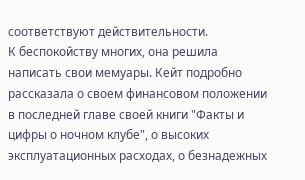соответствуют действительности.
К беспокойству многих, она решила написать свои мемуары. Кейт подробно рассказала о своем финансовом положении в последней главе своей книги "Факты и цифры о ночном клубе", о высоких эксплуатационных расходах, о безнадежных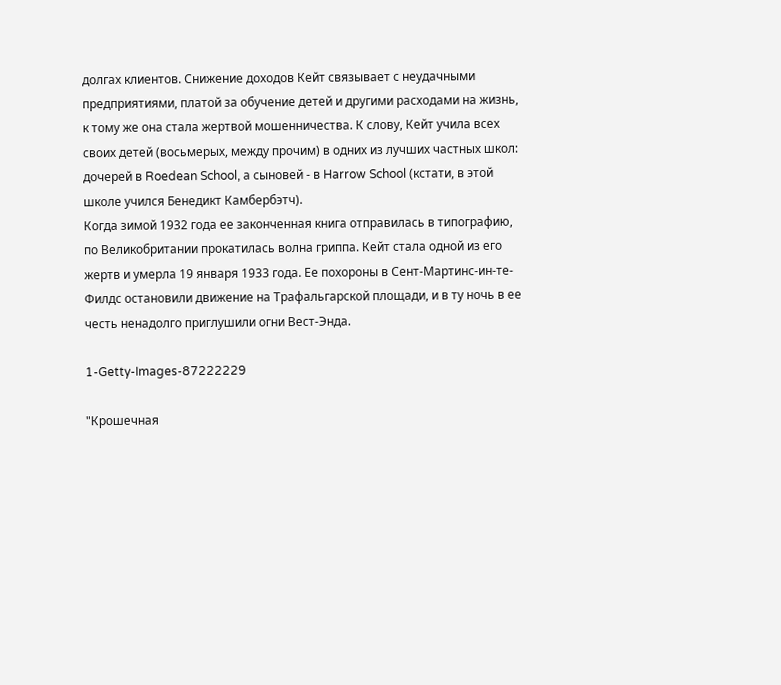долгах клиентов. Снижение доходов Кейт связывает с неудачными предприятиями, платой за обучение детей и другими расходами на жизнь, к тому же она стала жертвой мошенничества. К слову, Кейт учила всех своих детей (восьмерых, между прочим) в одних из лучших частных школ:  дочерей в Roedean School, а сыновей - в Harrow School (кстати, в этой школе учился Бенедикт Камбербэтч).
Когда зимой 1932 года ее законченная книга отправилась в типографию, по Великобритании прокатилась волна гриппа. Кейт стала одной из его жертв и умерла 19 января 1933 года. Ее похороны в Сент-Мартинс-ин-те-Филдс остановили движение на Трафальгарской площади, и в ту ночь в ее честь ненадолго приглушили огни Вест-Энда.

1-Getty-Images-87222229

"Крошечная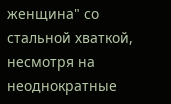женщина" со стальной хваткой, несмотря на неоднократные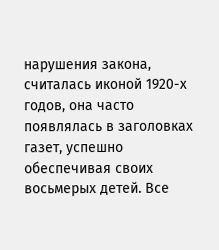нарушения закона, считалась иконой 1920-х годов, она часто появлялась в заголовках газет, успешно обеспечивая своих восьмерых детей. Все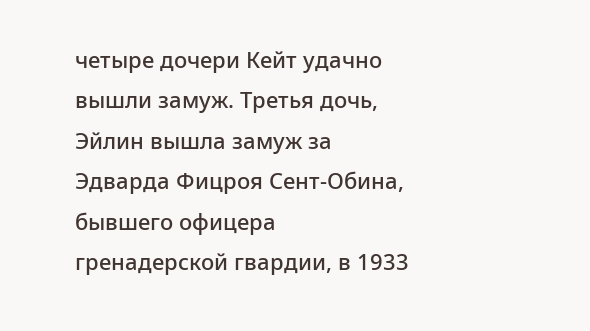четыре дочери Кейт удачно вышли замуж. Третья дочь, Эйлин вышла замуж за Эдварда Фицроя Сент-Обина, бывшего офицера гренадерской гвардии, в 1933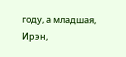году, а младшая, Ирэн,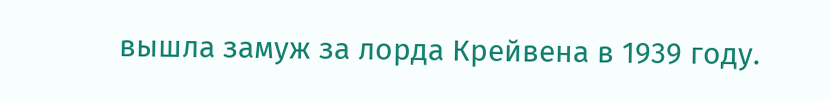вышла замуж за лорда Крейвена в 1939 году.